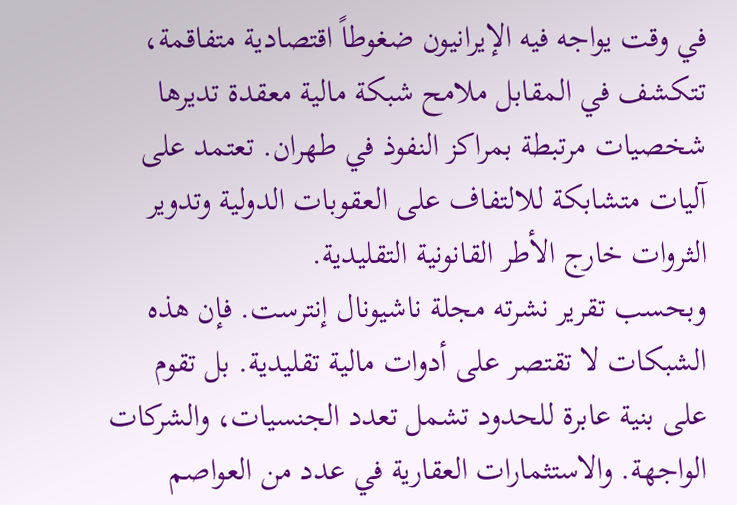في وقت يواجه فيه الإيرانيون ضغوطاً اقتصادية متفاقمة، تتكشف في المقابل ملامح شبكة مالية معقدة تديرها شخصيات مرتبطة بمراكز النفوذ في طهران. تعتمد على آليات متشابكة للالتفاف على العقوبات الدولية وتدوير الثروات خارج الأطر القانونية التقليدية.
وبحسب تقرير نشرته مجلة ناشيونال إنترست. فإن هذه الشبكات لا تقتصر على أدوات مالية تقليدية. بل تقوم على بنية عابرة للحدود تشمل تعدد الجنسيات، والشركات الواجهة. والاستثمارات العقارية في عدد من العواصم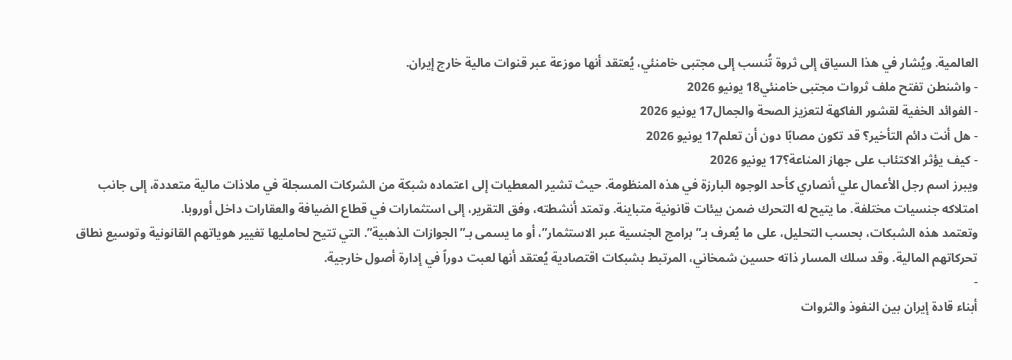العالمية. ويُشار في هذا السياق إلى ثروة تُنسب إلى مجتبى خامنئي، يُعتقد أنها موزعة عبر قنوات مالية خارج إيران.
- واشنطن تفتح ملف ثروات مجتبى خامنئي18 يونيو 2026
- الفوائد الخفية لقشور الفاكهة لتعزيز الصحة والجمال17 يونيو 2026
- هل أنت دائم التأخير؟ قد تكون مصابًا دون أن تعلم17 يونيو 2026
- كيف يؤثر الاكتئاب على جهاز المناعة؟17 يونيو 2026
ويبرز اسم رجل الأعمال علي أنصاري كأحد الوجوه البارزة في هذه المنظومة. حيث تشير المعطيات إلى اعتماده شبكة من الشركات المسجلة في ملاذات مالية متعددة، إلى جانب امتلاكه جنسيات مختلفة. ما يتيح له التحرك ضمن بيئات قانونية متباينة. وتمتد أنشطته، وفق التقرير، إلى استثمارات في قطاع الضيافة والعقارات داخل أوروبا.
وتعتمد هذه الشبكات، بحسب التحليل، على ما يُعرف بـ”برامج الجنسية عبر الاستثمار”، أو ما يسمى بـ”الجوازات الذهبية”. التي تتيح لحامليها تغيير هوياتهم القانونية وتوسيع نطاق تحركاتهم المالية. وقد سلك المسار ذاته حسين شمخاني، المرتبط بشبكات اقتصادية يُعتقد أنها لعبت دوراً في إدارة أصول خارجية.
-
أبناء قادة إيران بين النفوذ والثروات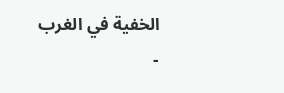الخفية في الغرب
-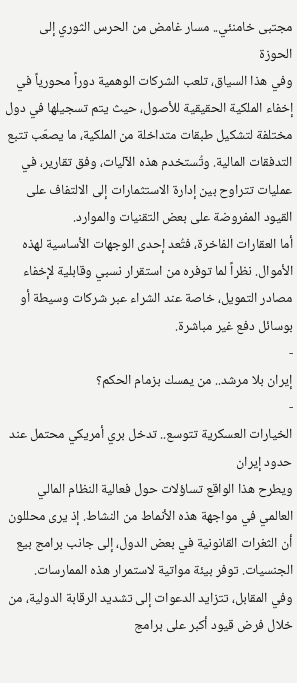مجتبى خامنئي.. مسار غامض من الحرس الثوري إلى الحوزة
وفي هذا السياق، تلعب الشركات الوهمية دوراً محورياً في إخفاء الملكية الحقيقية للأصول، حيث يتم تسجيلها في دول مختلفة لتشكيل طبقات متداخلة من الملكية، ما يصعّب تتبع التدفقات المالية. وتُستخدم هذه الآليات، وفق تقارير، في عمليات تتراوح بين إدارة الاستثمارات إلى الالتفاف على القيود المفروضة على بعض التقنيات والموارد.
أما العقارات الفاخرة، فتُعد إحدى الوجهات الأساسية لهذه الأموال. نظراً لما توفره من استقرار نسبي وقابلية لإخفاء مصادر التمويل، خاصة عند الشراء عبر شركات وسيطة أو بوسائل دفع غير مباشرة.
-
إيران بلا مرشد.. من يمسك بزمام الحكم؟
-
الخيارات العسكرية تتوسع.. تدخل بري أمريكي محتمل عند حدود إيران
ويطرح هذا الواقع تساؤلات حول فعالية النظام المالي العالمي في مواجهة هذه الأنماط من النشاط. إذ يرى محللون أن الثغرات القانونية في بعض الدول، إلى جانب برامج بيع الجنسيات. توفر بيئة مواتية لاستمرار هذه الممارسات.
وفي المقابل، تتزايد الدعوات إلى تشديد الرقابة الدولية، من خلال فرض قيود أكبر على برامج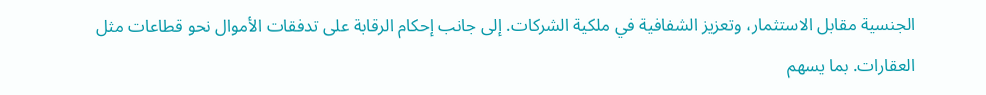الجنسية مقابل الاستثمار، وتعزيز الشفافية في ملكية الشركات. إلى جانب إحكام الرقابة على تدفقات الأموال نحو قطاعات مثل العقارات. بما يسهم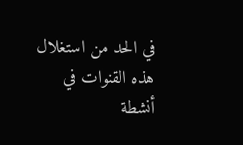في الحد من استغلال هذه القنوات في أنشطة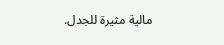مالية مثيرة للجدل.